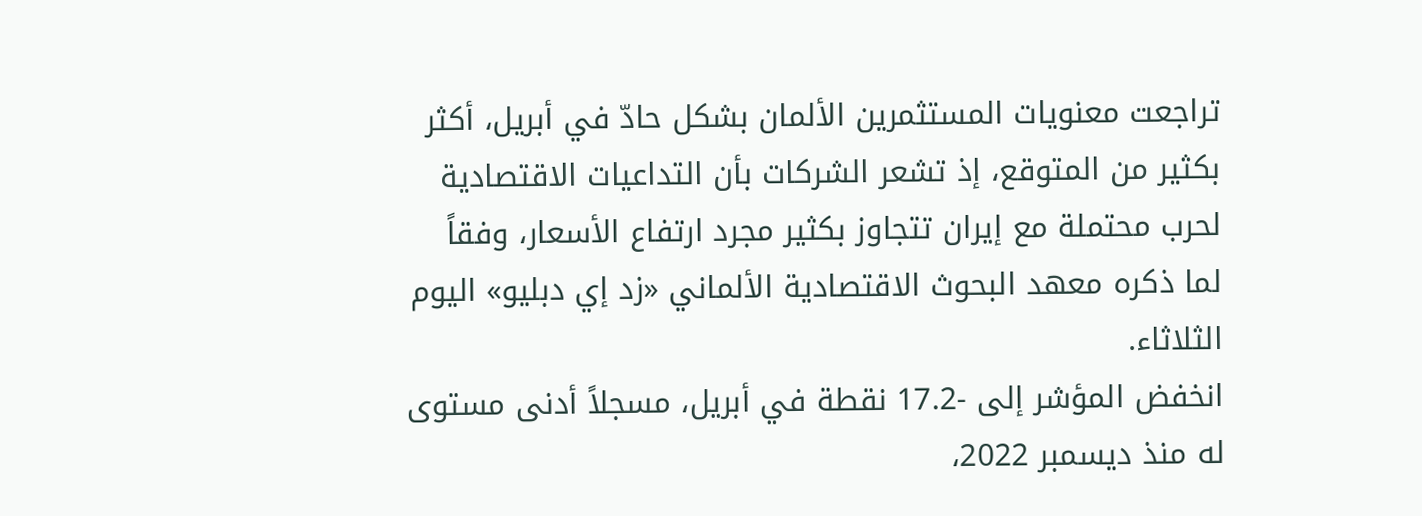تراجعت معنويات المستثمرين الألمان بشكل حادّ في أبريل، أكثر بكثير من المتوقع، إذ تشعر الشركات بأن التداعيات الاقتصادية لحرب محتملة مع إيران تتجاوز بكثير مجرد ارتفاع الأسعار، وفقاً لما ذكره معهد البحوث الاقتصادية الألماني «زد إي دبليو» اليوم الثلاثاء.
انخفض المؤشر إلى -17.2 نقطة في أبريل، مسجلاً أدنى مستوى له منذ ديسمبر 2022،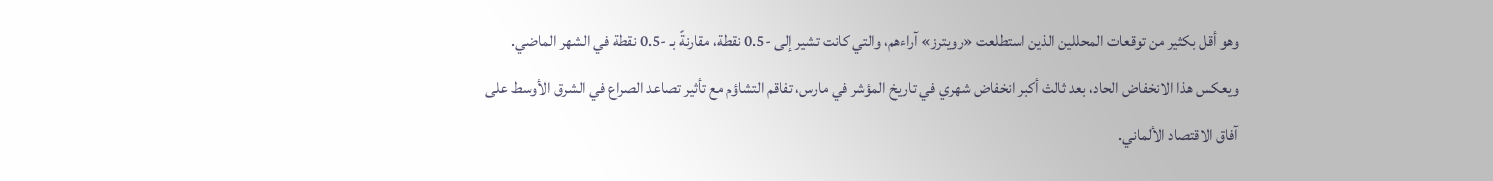وهو أقل بكثير من توقعات المحللين الذين استطلعت «رويترز» آراءهم، والتي كانت تشير إلى -0.5 نقطة، مقارنةً بـ -0.5 نقطة في الشهر الماضي.
ويعكس هذا الانخفاض الحاد، بعد ثالث أكبر انخفاض شهري في تاريخ المؤشر في مارس، تفاقم التشاؤم مع تأثير تصاعد الصراع في الشرق الأوسط على آفاق الاقتصاد الألماني.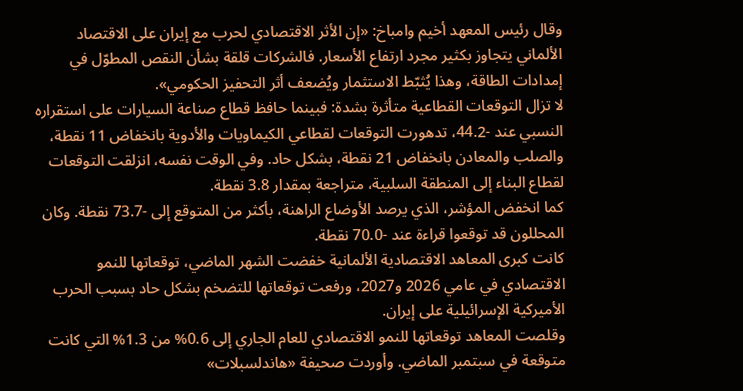وقال رئيس المعهد أخيم وامباخ: «إن الأثر الاقتصادي لحرب مع إيران على الاقتصاد الألماني يتجاوز بكثير مجرد ارتفاع الأسعار. فالشركات قلقة بشأن النقص المطوّل في إمدادات الطاقة، وهذا يُثبّط الاستثمار ويُضعف أثر التحفيز الحكومي».
لا تزال التوقعات القطاعية متأثرة بشدة: فبينما حافظ قطاع صناعة السيارات على استقراره النسبي عند -44.2، تدهورت التوقعات لقطاعي الكيماويات والأدوية بانخفاض 11 نقطة، والصلب والمعادن بانخفاض 21 نقطة، بشكل حاد. وفي الوقت نفسه، انزلقت التوقعات لقطاع البناء إلى المنطقة السلبية، متراجعة بمقدار 3.8 نقطة.
كما انخفض المؤشر، الذي يرصد الأوضاع الراهنة، بأكثر من المتوقع إلى -73.7 نقطة. وكان المحللون قد توقعوا قراءة عند -70.0 نقطة.
كانت كبرى المعاهد الاقتصادية الألمانية خفضت الشهر الماضي، توقعاتها للنمو الاقتصادي في عامي 2026 و2027، ورفعت توقعاتها للتضخم بشكل حاد بسبب الحرب الأميركية الإسرائيلية على إيران.
وقلصت المعاهد توقعاتها للنمو الاقتصادي للعام الجاري إلى 0.6% من 1.3% التي كانت متوقعة في سبتمبر الماضي. وأوردت صحيفة «هاندلسبلات»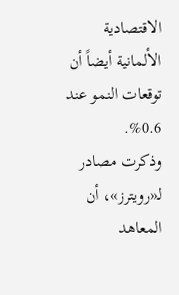الاقتصادية الألمانية أيضاً أن توقعات النمو عند 0.6%.
وذكرت مصادر لـ«رويترز»، أن المعاهد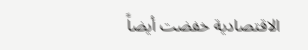الاقتصادية خفضت أيضاً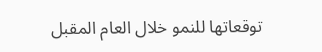توقعاتها للنمو خلال العام المقبل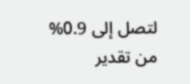لتصل إلى 0.9% من تقدير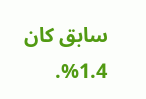سابق كان 1.4%.